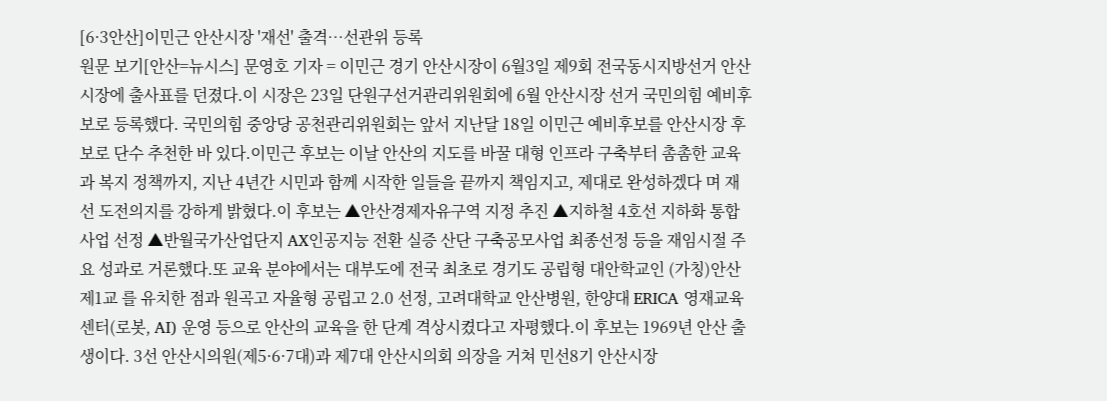[6·3안산]이민근 안산시장 '재선' 출격…선관위 등록
원문 보기[안산=뉴시스] 문영호 기자 = 이민근 경기 안산시장이 6월3일 제9회 전국동시지방선거 안산시장에 출사표를 던졌다.이 시장은 23일 단원구선거관리위원회에 6월 안산시장 선거 국민의힘 예비후보로 등록했다. 국민의힘 중앙당 공천관리위원회는 앞서 지난달 18일 이민근 예비후보를 안산시장 후보로 단수 추천한 바 있다.이민근 후보는 이날 안산의 지도를 바꿀 대형 인프라 구축부터 촘촘한 교육과 복지 정책까지, 지난 4년간 시민과 함께 시작한 일들을 끝까지 책임지고, 제대로 완성하겠다 며 재선 도전의지를 강하게 밝혔다.이 후보는 ▲안산경제자유구역 지정 추진 ▲지하철 4호선 지하화 통합사업 선정 ▲반월국가산업단지 AX인공지능 전환 실증 산단 구축공모사업 최종선정 등을 재임시절 주요 성과로 거론했다.또 교육 분야에서는 대부도에 전국 최초로 경기도 공립형 대안학교인 (가칭)안산제1교 를 유치한 점과 원곡고 자율형 공립고 2.0 선정, 고려대학교 안산병원, 한양대 ERICA 영재교육센터(로봇, AI) 운영 등으로 안산의 교육을 한 단계 격상시켰다고 자평했다.이 후보는 1969년 안산 출생이다. 3선 안산시의원(제5·6·7대)과 제7대 안산시의회 의장을 거쳐 민선8기 안산시장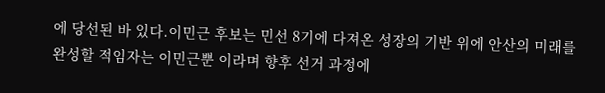에 당선된 바 있다.이민근 후보는 민선 8기에 다져온 성장의 기반 위에 안산의 미래를 완성할 적임자는 이민근뿐 이라며 향후 선거 과정에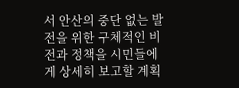서 안산의 중단 없는 발전을 위한 구체적인 비전과 정책을 시민들에게 상세히 보고할 계획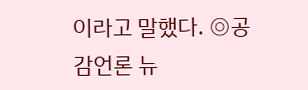이라고 말했다. ◎공감언론 뉴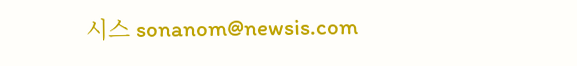시스 sonanom@newsis.com